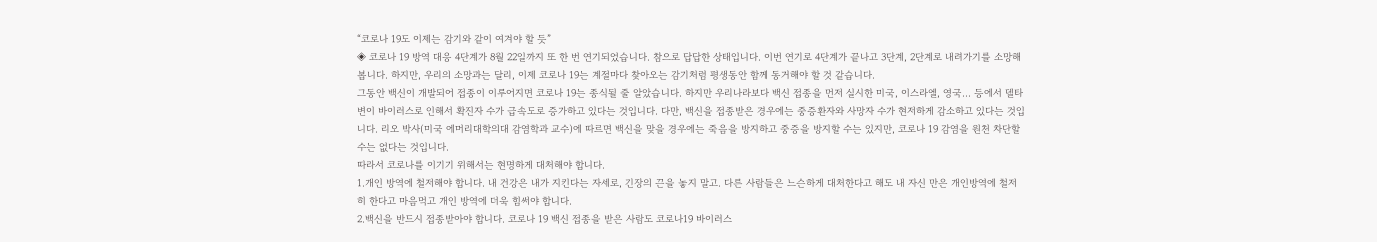“코로나 19도 이제는 감기와 같이 여겨야 할 듯”
◈ 코로나 19 방역 대응 4단계가 8월 22일까지 또 한 번 연기되었습니다. 참으로 답답한 상태입니다. 이번 연기로 4단계가 끝나고 3단계, 2단계로 내려가기를 소망해봅니다. 하지만, 우리의 소망과는 달리, 이제 코로나 19는 계절마다 찾아오는 감기처럼 평생동안 함께 동거해야 할 것 같습니다.
그동안 백신이 개발되어 접종이 이루어지면 코로나 19는 종식될 줄 알았습니다. 하지만 우리나라보다 백신 접종을 먼저 실시한 미국, 이스라엘, 영국... 등에서 델타 변이 바이러스로 인해서 확진자 수가 급속도로 증가하고 있다는 것입니다. 다만, 백신을 접종받은 경우에는 중증환자와 사망자 수가 현저하게 감소하고 있다는 것입니다. 리오 박사(미국 에머리대학의대 감염학과 교수)에 따르면 백신을 맞을 경우에는 죽음을 방지하고 중증을 방지할 수는 있지만, 코로나 19 감염을 원천 차단할 수는 없다는 것입니다.
따라서 코로나를 이기기 위해서는 현명하게 대처해야 합니다.
1.개인 방역에 철저해야 합니다. 내 건강은 내가 지킨다는 자세로, 긴장의 끈을 놓지 말고. 다른 사람들은 느슨하게 대처한다고 해도 내 자신 만은 개인방역에 철저히 한다고 마음먹고 개인 방역에 더욱 힘써야 합니다.
2.백신을 반드시 접종받아야 합니다. 코로나 19 백신 접종을 받은 사람도 코로나19 바이러스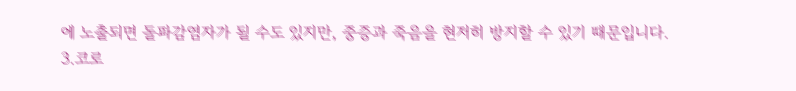에 노출되면 돌파감염자가 될 수도 있지만, 중증과 죽음을 현저히 방지할 수 있기 때문입니다.
3.코로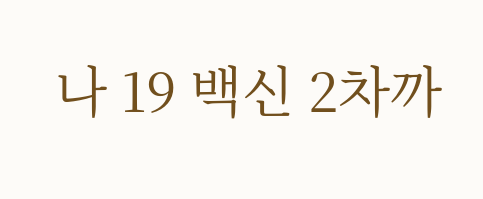나 19 백신 2차까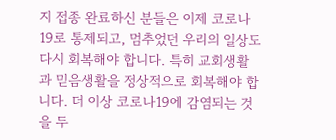지 접종 완료하신 분들은 이제 코로나 19로 통제되고, 멈추었던 우리의 일상도 다시 회복해야 합니다. 특히 교회생활과 믿음생활을 정상적으로 회복해야 합니다. 더 이상 코로나19에 감염되는 것을 두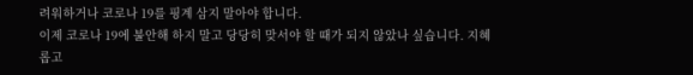려워하거나 코로나 19를 핑계 삼지 말아야 합니다.
이제 코로나 19에 불안해 하지 말고 당당히 맞서야 할 때가 되지 않았나 싶습니다. 지혜롭고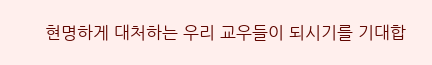현명하게 대처하는 우리 교우들이 되시기를 기대합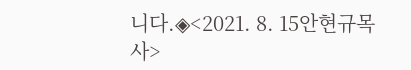니다.◈<2021. 8. 15안현규목사>